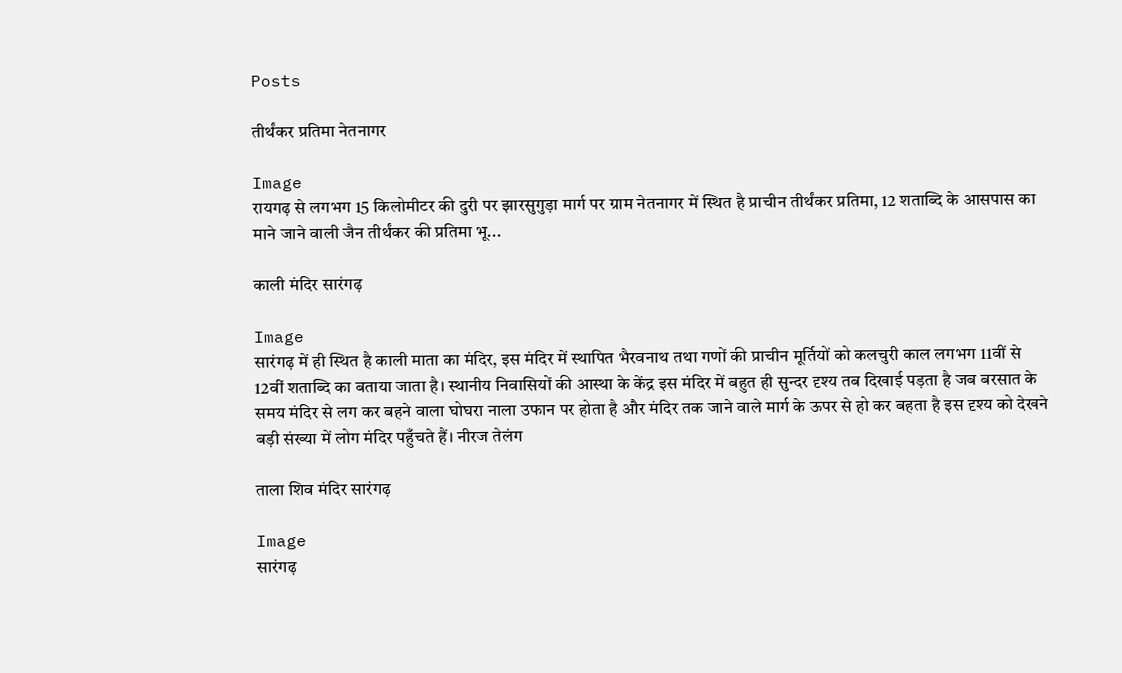Posts

तीर्थंकर प्रतिमा नेतनागर

Image
रायगढ़ से लगभग 15 किलोमीटर की दुरी पर झारसुगुड़ा मार्ग पर ग्राम नेतनागर में स्थित है प्राचीन तीर्थंकर प्रतिमा, 12 शताब्दि के आसपास का माने जाने वाली जैन तीर्थंकर की प्रतिमा भू...

काली मंदिर सारंगढ़

Image
सारंगढ़ में ही स्थित है काली माता का मंदिर, इस मंदिर में स्थापित भैरवनाथ तथा गणों की प्राचीन मूर्तियों को कलचुरी काल लगभग 11वीं से 12वीं शताब्दि का बताया जाता है। स्थानीय निवासियों की आस्था के केंद्र इस मंदिर में बहुत ही सुन्दर दृश्य तब दिखाई पड़ता है जब बरसात के समय मंदिर से लग कर बहने वाला घोघरा नाला उफान पर होता है और मंदिर तक जाने वाले मार्ग के ऊपर से हो कर बहता है इस दृश्य को देखने बड़ी संख्या में लोग मंदिर पहुँचते हैं। नीरज तेलंग

ताला शिव मंदिर सारंगढ़

Image
सारंगढ़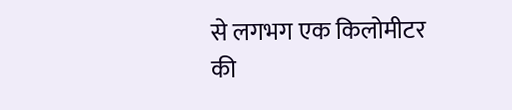से लगभग एक किलोमीटर की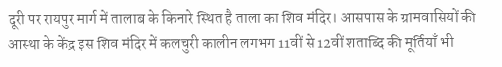दूरी पर रायपुर मार्ग में तालाब के किनारे स्थित है ताला का शिव मंदिर। आसपास के ग्रामवासियों की आस्था के केंद्र इस शिव मंदिर में कलचुरी कालीन लगभग 11वीं से 12वीं शताब्दि की मूर्तियाँ भी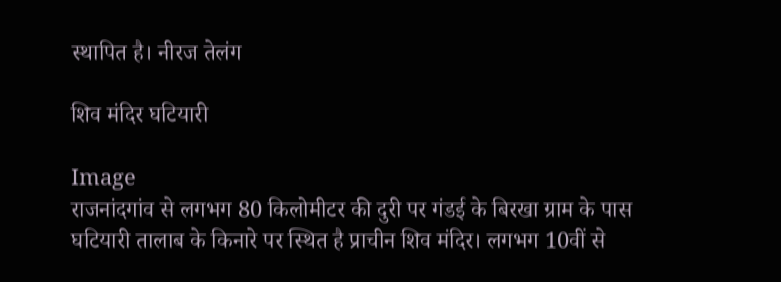स्थापित है। नीरज तेलंग

शिव मंदिर घटियारी

Image
राजनांदगांव से लगभग 80 किलोमीटर की दुरी पर गंडई के बिरखा ग्राम के पास घटियारी तालाब के किनारे पर स्थित है प्राचीन शिव मंदिर। लगभग 10वीं से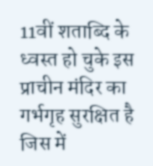11वीं शताब्दि के ध्वस्त हो चुके इस प्राचीन मंदिर का गर्भगृह सुरक्षित है जिस में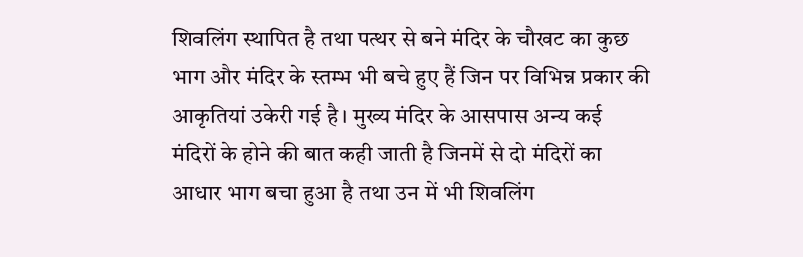शिवलिंग स्थापित है तथा पत्थर से बने मंदिर के चौखट का कुछ भाग और मंदिर के स्तम्भ भी बचे हुए हैं जिन पर विभिन्न प्रकार की आकृतियां उकेरी गई है। मुख्य मंदिर के आसपास अन्य कई मंदिरों के होने की बात कही जाती है जिनमें से दो मंदिरों का आधार भाग बचा हुआ है तथा उन में भी शिवलिंग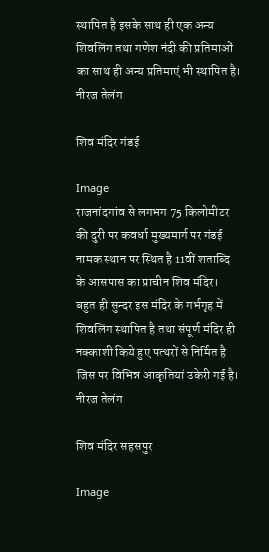स्थापित है इसके साथ ही एक अन्य शिवलिंग तथा गणेश नंदी की प्रतिमाओं का साथ ही अन्य प्रतिमाएं भी स्थापित है। नीरज तेलंग

शिव मंदिर गंडई

Image
राजनांदगांव से लगभग 75 किलोमीटर की दुरी पर कवर्धा मुख्यमार्ग पर गंडई नामक स्थान पर स्थित है 11वीं शताब्दि के आसपास का प्राचीन शिव मंदिर। बहुत ही सुन्दर इस मंदिर के गर्भगृह में शिवलिंग स्थापित है तथा संपूर्ण मंदिर ही नक्काशी किये हुए पत्थरों से निर्मित है जिस पर विभिन्न आकृतियां उकेरी गई है। नीरज तेलंग

शिव मंदिर सहसपुर

Image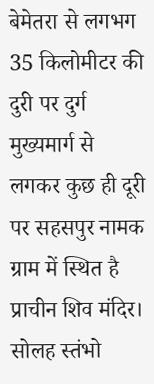बेमेतरा से लगभग 35 किलोमीटर की दुरी पर दुर्ग मुख्यमार्ग से लगकर कुछ ही दूरी पर सहसपुर नामक ग्राम में स्थित है प्राचीन शिव मंदिर। सोलह स्तंभो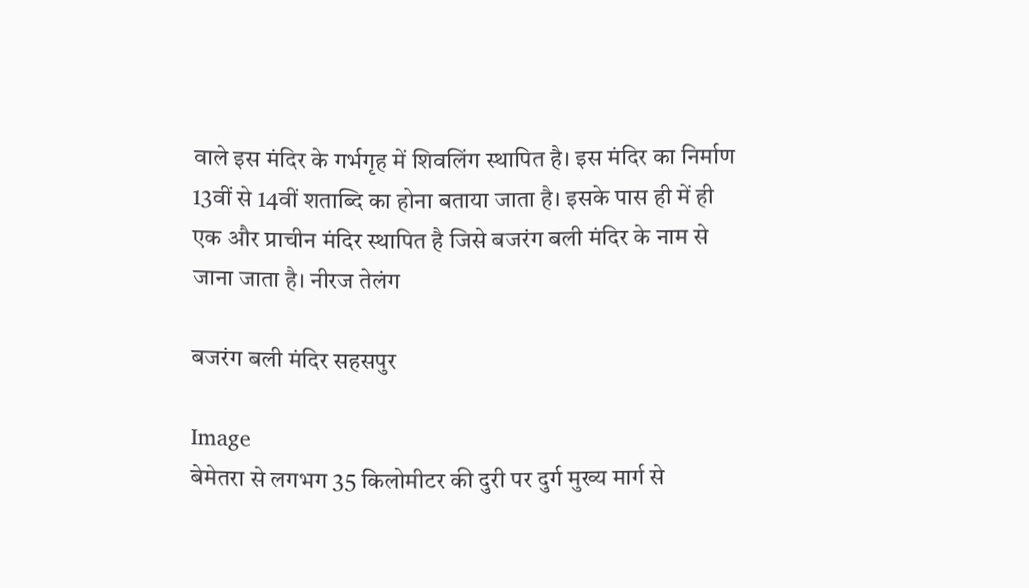वाले इस मंदिर के गर्भगृह में शिवलिंग स्थापित है। इस मंदिर का निर्माण 13वीं से 14वीं शताब्दि का होना बताया जाता है। इसके पास ही में ही एक और प्राचीन मंदिर स्थापित है जिसे बजरंग बली मंदिर के नाम से जाना जाता है। नीरज तेलंग

बजरंग बली मंदिर सहसपुर

Image
बेमेतरा से लगभग 35 किलोमीटर की दुरी पर दुर्ग मुख्य मार्ग से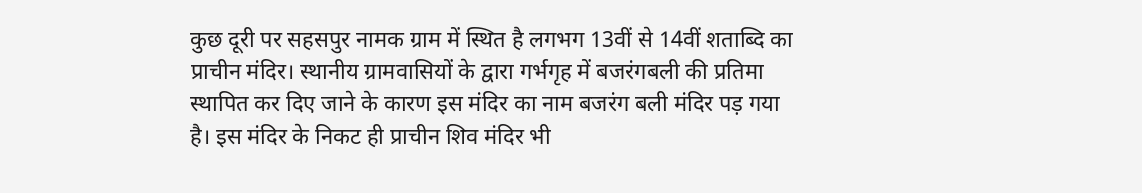कुछ दूरी पर सहसपुर नामक ग्राम में स्थित है लगभग 13वीं से 14वीं शताब्दि का प्राचीन मंदिर। स्थानीय ग्रामवासियों के द्वारा गर्भगृह में बजरंगबली की प्रतिमा स्थापित कर दिए जाने के कारण इस मंदिर का नाम बजरंग बली मंदिर पड़ गया है। इस मंदिर के निकट ही प्राचीन शिव मंदिर भी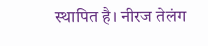स्थापित है। नीरज तेलंग